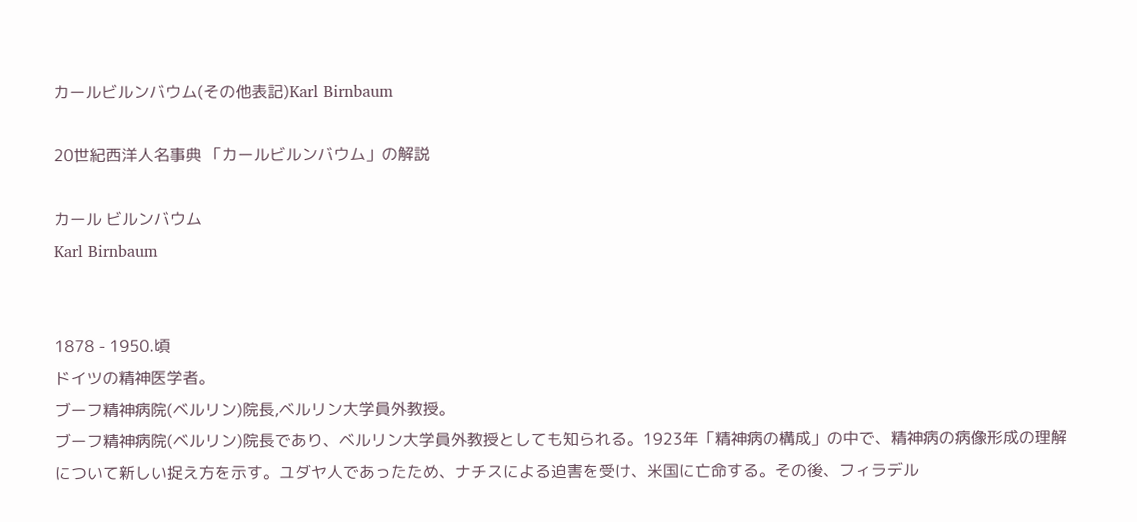カールビルンバウム(その他表記)Karl Birnbaum

20世紀西洋人名事典 「カールビルンバウム」の解説

カール ビルンバウム
Karl Birnbaum


1878 - 1950.頃
ドイツの精神医学者。
ブーフ精神病院(ベルリン)院長,ベルリン大学員外教授。
ブーフ精神病院(ベルリン)院長であり、ベルリン大学員外教授としても知られる。1923年「精神病の構成」の中で、精神病の病像形成の理解について新しい捉え方を示す。ユダヤ人であったため、ナチスによる迫害を受け、米国に亡命する。その後、フィラデル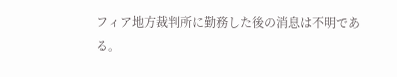フィア地方裁判所に勤務した後の消息は不明である。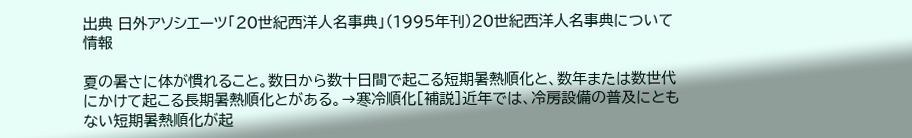出典 日外アソシエーツ「20世紀西洋人名事典」(1995年刊)20世紀西洋人名事典について 情報

夏の暑さに体が慣れること。数日から数十日間で起こる短期暑熱順化と、数年または数世代にかけて起こる長期暑熱順化とがある。→寒冷順化[補説]近年では、冷房設備の普及にともない短期暑熱順化が起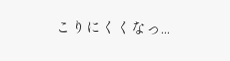こりにくくなっ...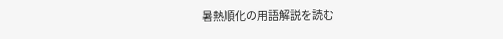暑熱順化の用語解説を読む